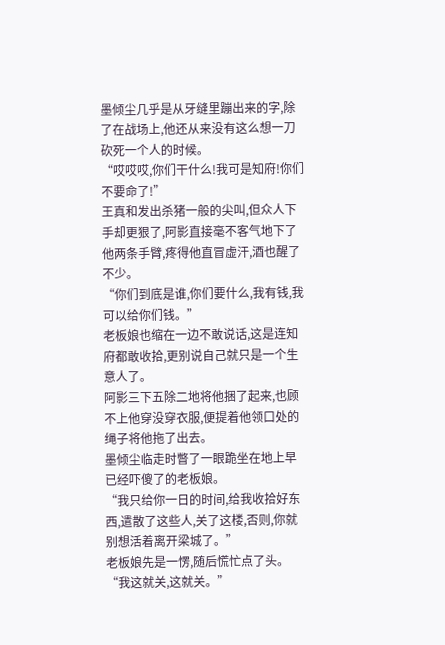墨倾尘几乎是从牙缝里蹦出来的字,除了在战场上,他还从来没有这么想一刀砍死一个人的时候。
“哎哎哎,你们干什么!我可是知府!你们不要命了!”
王真和发出杀猪一般的尖叫,但众人下手却更狠了,阿影直接毫不客气地下了他两条手臂,疼得他直冒虚汗,酒也醒了不少。
“你们到底是谁,你们要什么,我有钱,我可以给你们钱。”
老板娘也缩在一边不敢说话,这是连知府都敢收拾,更别说自己就只是一个生意人了。
阿影三下五除二地将他捆了起来,也顾不上他穿没穿衣服,便提着他领口处的绳子将他拖了出去。
墨倾尘临走时瞥了一眼跪坐在地上早已经吓傻了的老板娘。
“我只给你一日的时间,给我收拾好东西,遣散了这些人,关了这楼,否则,你就别想活着离开梁城了。”
老板娘先是一愣,随后慌忙点了头。
“我这就关,这就关。”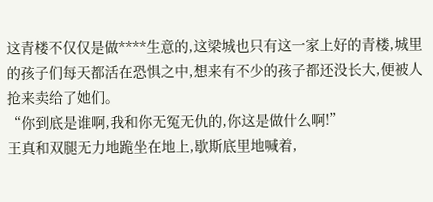这青楼不仅仅是做****生意的,这梁城也只有这一家上好的青楼,城里的孩子们每天都活在恐惧之中,想来有不少的孩子都还没长大,便被人抢来卖给了她们。
“你到底是谁啊,我和你无冤无仇的,你这是做什么啊!”
王真和双腿无力地跪坐在地上,歇斯底里地喊着,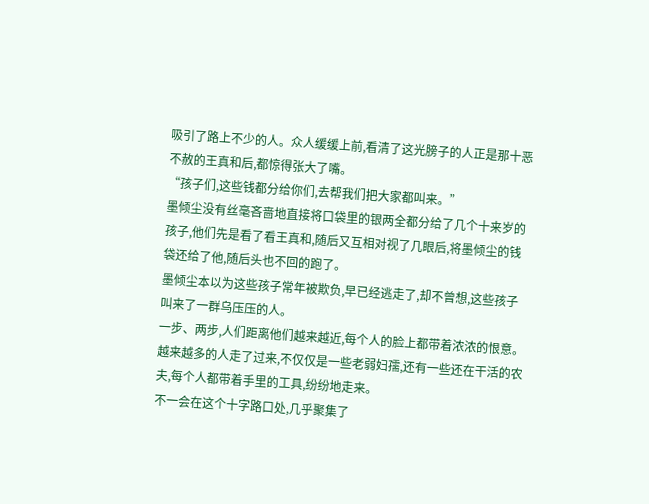吸引了路上不少的人。众人缓缓上前,看清了这光膀子的人正是那十恶不赦的王真和后,都惊得张大了嘴。
“孩子们,这些钱都分给你们,去帮我们把大家都叫来。”
墨倾尘没有丝毫吝啬地直接将口袋里的银两全都分给了几个十来岁的孩子,他们先是看了看王真和,随后又互相对视了几眼后,将墨倾尘的钱袋还给了他,随后头也不回的跑了。
墨倾尘本以为这些孩子常年被欺负,早已经逃走了,却不曾想,这些孩子叫来了一群乌压压的人。
一步、两步,人们距离他们越来越近,每个人的脸上都带着浓浓的恨意。越来越多的人走了过来,不仅仅是一些老弱妇孺,还有一些还在干活的农夫,每个人都带着手里的工具,纷纷地走来。
不一会在这个十字路口处,几乎聚集了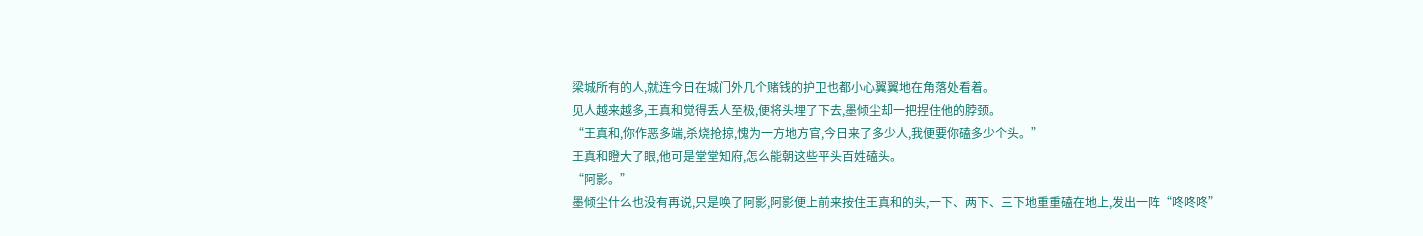梁城所有的人,就连今日在城门外几个赌钱的护卫也都小心翼翼地在角落处看着。
见人越来越多,王真和觉得丢人至极,便将头埋了下去,墨倾尘却一把捏住他的脖颈。
“王真和,你作恶多端,杀烧抢掠,愧为一方地方官,今日来了多少人,我便要你磕多少个头。”
王真和瞪大了眼,他可是堂堂知府,怎么能朝这些平头百姓磕头。
“阿影。”
墨倾尘什么也没有再说,只是唤了阿影,阿影便上前来按住王真和的头,一下、两下、三下地重重磕在地上,发出一阵“咚咚咚”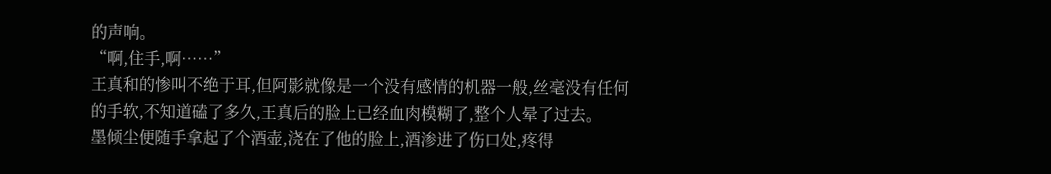的声响。
“啊,住手,啊……”
王真和的惨叫不绝于耳,但阿影就像是一个没有感情的机器一般,丝毫没有任何的手软,不知道磕了多久,王真后的脸上已经血肉模糊了,整个人晕了过去。
墨倾尘便随手拿起了个酒壶,浇在了他的脸上,酒渗进了伤口处,疼得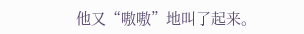他又“嗷嗷”地叫了起来。